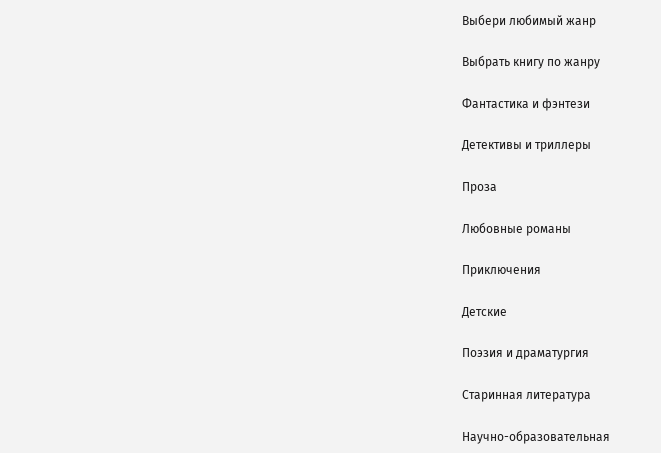Выбери любимый жанр

Выбрать книгу по жанру

Фантастика и фэнтези

Детективы и триллеры

Проза

Любовные романы

Приключения

Детские

Поэзия и драматургия

Старинная литература

Научно-образовательная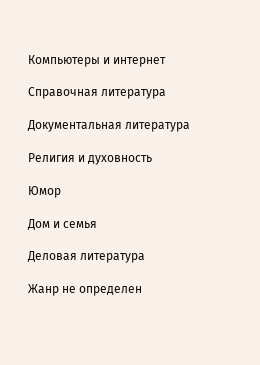Компьютеры и интернет

Справочная литература

Документальная литература

Религия и духовность

Юмор

Дом и семья

Деловая литература

Жанр не определен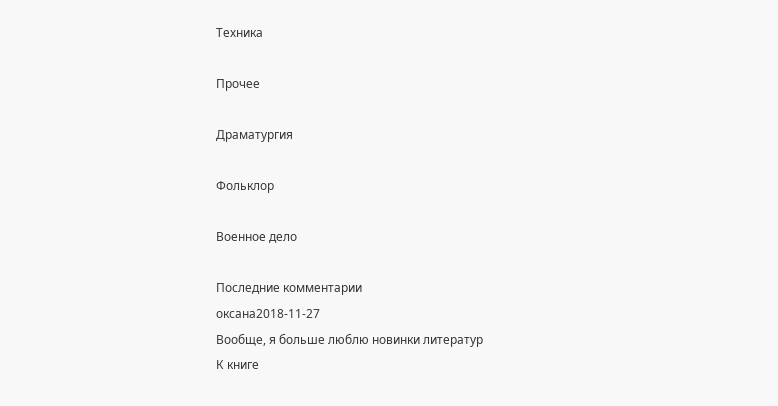Техника

Прочее

Драматургия

Фольклор

Военное дело

Последние комментарии
оксана2018-11-27
Вообще, я больше люблю новинки литератур
К книге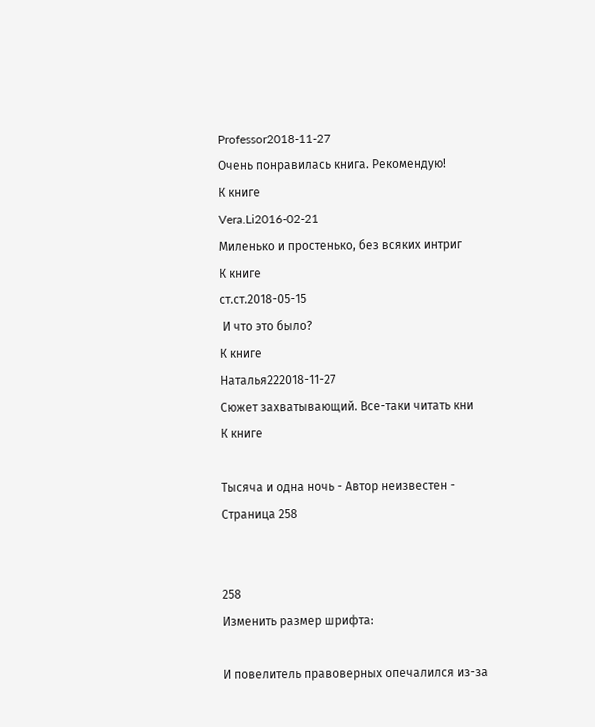Professor2018-11-27
Очень понравилась книга. Рекомендую!
К книге
Vera.Li2016-02-21
Миленько и простенько, без всяких интриг
К книге
ст.ст.2018-05-15
 И что это было?
К книге
Наталья222018-11-27
Сюжет захватывающий. Все-таки читать кни
К книге

Тысяча и одна ночь - Автор неизвестен - Страница 258


258
Изменить размер шрифта:

И повелитель правоверных опечалился из-за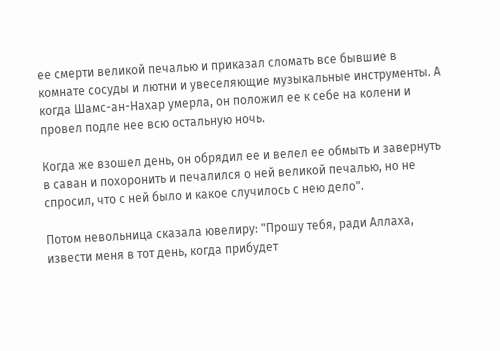ее смерти великой печалью и приказал сломать все бывшие в комнате сосуды и лютни и увеселяющие музыкальные инструменты. А когда Шамс-ан-Нахар умерла, он положил ее к себе на колени и провел подле нее всю остальную ночь.

Когда же взошел день, он обрядил ее и велел ее обмыть и завернуть в саван и похоронить и печалился о ней великой печалью, но не спросил, что с ней было и какое случилось с нею дело".

Потом невольница сказала ювелиру: "Прошу тебя, ради Аллаха, извести меня в тот день, когда прибудет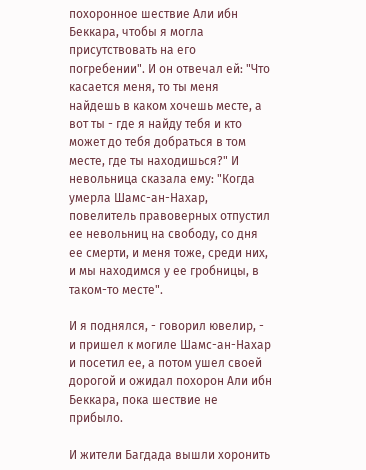похоронное шествие Али ибн Беккара, чтобы я могла присутствовать на его погребении". И он отвечал ей: "Что касается меня, то ты меня найдешь в каком хочешь месте, а вот ты - где я найду тебя и кто может до тебя добраться в том месте, где ты находишься?" И невольница сказала ему: "Когда умерла Шамс-ан-Нахар, повелитель правоверных отпустил ее невольниц на свободу, со дня ее смерти, и меня тоже, среди них, и мы находимся у ее гробницы, в таком-то месте".

И я поднялся, - говорил ювелир, - и пришел к могиле Шамс-ан-Нахар и посетил ее, а потом ушел своей дорогой и ожидал похорон Али ибн Беккара, пока шествие не прибыло.

И жители Багдада вышли хоронить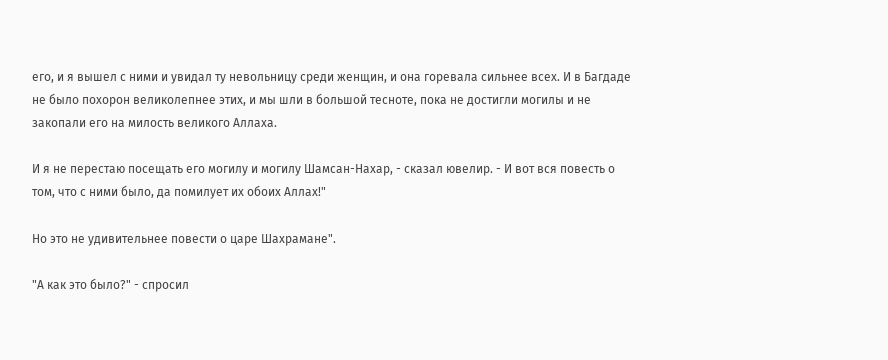его, и я вышел с ними и увидал ту невольницу среди женщин, и она горевала сильнее всех. И в Багдаде не было похорон великолепнее этих, и мы шли в большой тесноте, пока не достигли могилы и не закопали его на милость великого Аллаха.

И я не перестаю посещать его могилу и могилу Шамсан-Нахар, - сказал ювелир. - И вот вся повесть о том, что с ними было, да помилует их обоих Аллах!"

Но это не удивительнее повести о царе Шахрамане".

"А как это было?" - спросил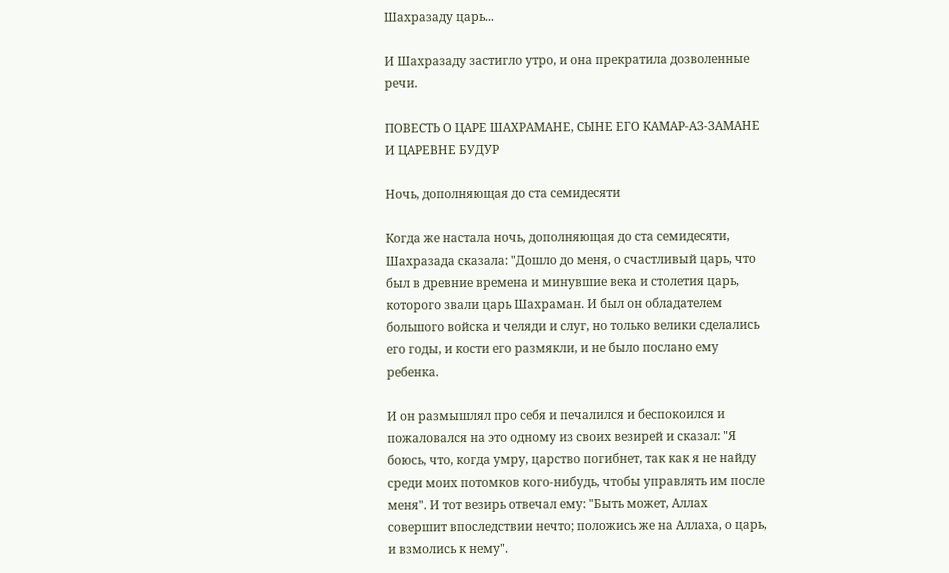Шахразаду царь...

И Шахразаду застигло утро, и она прекратила дозволенные речи.

ПОВЕСТЬ О ЦАРЕ ШАХРАМАНЕ, СЫНЕ ЕГО КАМАР-АЗ-ЗАМАНЕ И ЦАРЕВНЕ БУДУР

Ночь, дополняющая до ста семидесяти

Когда же настала ночь, дополняющая до ста семидесяти, Шахразада сказала: "Дошло до меня, о счастливый царь, что был в древние времена и минувшие века и столетия царь, которого звали царь Шахраман. И был он обладателем большого войска и челяди и слуг, но только велики сделались его годы, и кости его размякли, и не было послано ему ребенка.

И он размышлял про себя и печалился и беспокоился и пожаловался на это одному из своих везирей и сказал: "Я боюсь, что, когда умру, царство погибнет, так как я не найду среди моих потомков кого-нибудь, чтобы управлять им после меня". И тот везирь отвечал ему: "Быть может, Аллах совершит впоследствии нечто; положись же на Аллаха, о царь, и взмолись к нему".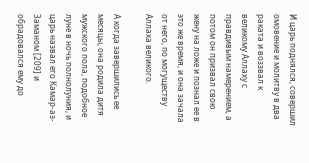И царь поднялся, совершил омовение и молитву в два раката и воззвал к великому Аллаху с правдивым намерением, а потом он призвал свою жену на ложе и познал ее в это же время, и она зачала от него, по могуществу Аллаха великого.

А когда завершились ее месяцы, она родила дитя мужского пола, подобное луне в ночь полнолуния, и царь назвал его Камар-аз-Заманом [209] и обрадовался ему до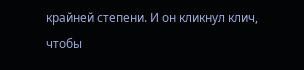крайней степени. И он кликнул клич, чтобы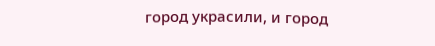город украсили, и город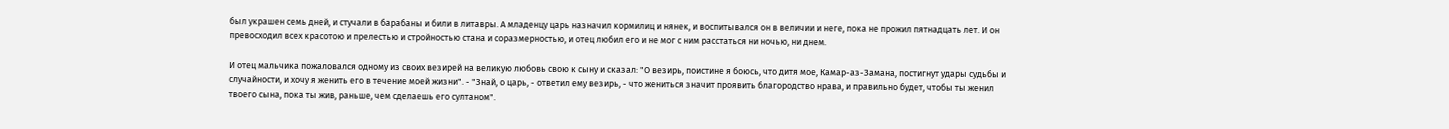был украшен семь дней, и стучали в барабаны и били в литавры. А младенцу царь назначил кормилиц и нянек, и воспитывался он в величии и неге, пока не прожил пятнадцать лет. И он превосходил всех красотою и прелестью и стройностью стана и соразмерностью, и отец любил его и не мог с ним расстаться ни ночью, ни днем.

И отец мальчика пожаловался одному из своих везирей на великую любовь свою к сыну и сказал: "О везирь, поистине я боюсь, что дитя мое, Камар-аз-Замана, постигнут удары судьбы и случайности, и хочу я женить его в течение моей жизни". - "Знай, о царь, - ответил ему везирь, - что жениться значит проявить благородство нрава, и правильно будет, чтобы ты женил твоего сына, пока ты жив, раньше, чем сделаешь его султаном".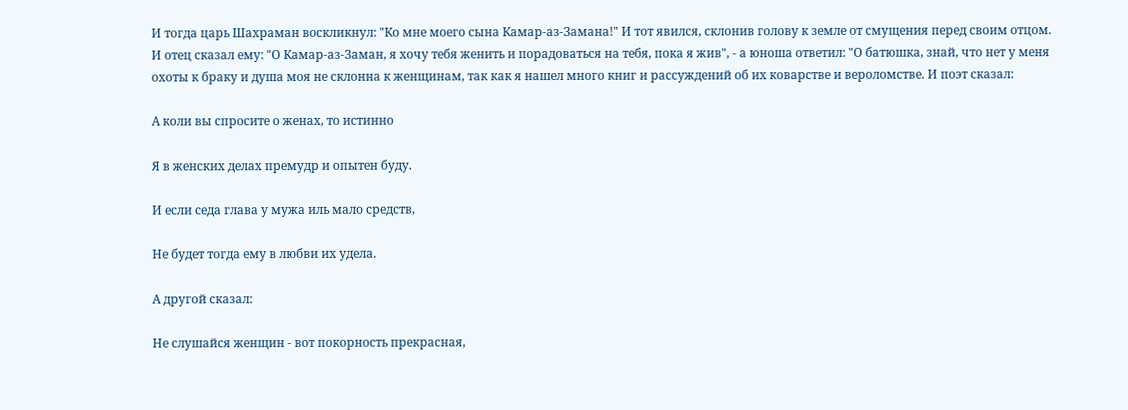И тогда царь Шахраман воскликнул: "Ко мне моего сына Камар-аз-Замана!" И тот явился, склонив голову к земле от смущения перед своим отцом. И отец сказал ему: "О Камар-аз-Заман, я хочу тебя женить и порадоваться на тебя, пока я жив", - а юноша ответил: "О батюшка, знай, что нет у меня охоты к браку и душа моя не склонна к женщинам, так как я нашел много книг и рассуждений об их коварстве и вероломстве. И поэт сказал:

А коли вы спросите о женах, то истинно

Я в женских делах премудр и опытен буду.

И если седа глава у мужа иль мало средств,

Не будет тогда ему в любви их удела.

А другой сказал:

Не слушайся женщин - вот покорность прекрасная,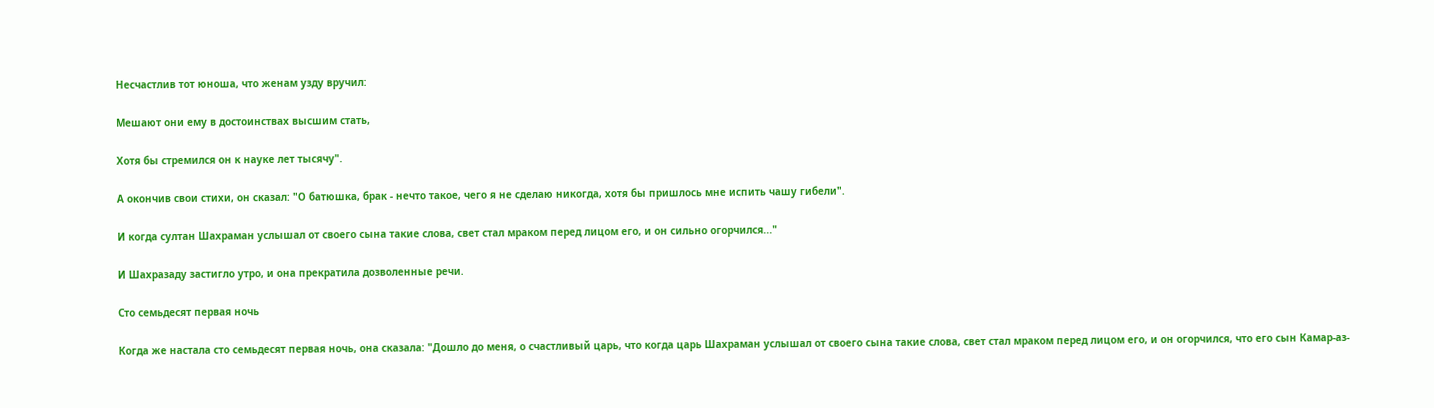Несчастлив тот юноша, что женам узду вручил:

Мешают они ему в достоинствах высшим стать,

Хотя бы стремился он к науке лет тысячу".

А окончив свои стихи, он сказал: "О батюшка, брак - нечто такое, чего я не сделаю никогда, хотя бы пришлось мне испить чашу гибели".

И когда султан Шахраман услышал от своего сына такие слова, свет стал мраком перед лицом его, и он сильно огорчился..."

И Шахразаду застигло утро, и она прекратила дозволенные речи.

Сто семьдесят первая ночь

Когда же настала сто семьдесят первая ночь, она сказала: "Дошло до меня, о счастливый царь, что когда царь Шахраман услышал от своего сына такие слова, свет стал мраком перед лицом его, и он огорчился, что его сын Камар-аз-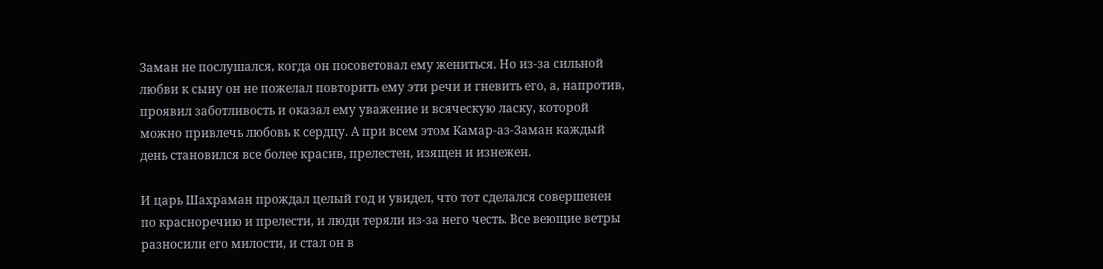Заман не послушался, когда он посоветовал ему жениться. Но из-за сильной любви к сыну он не пожелал повторить ему эти речи и гневить его, а, напротив, проявил заботливость и оказал ему уважение и всяческую ласку, которой можно привлечь любовь к сердцу. А при всем этом Камар-аз-Заман каждый день становился все более красив, прелестен, изящен и изнежен.

И царь Шахраман прождал целый год и увидел, что тот сделался совершенен по красноречию и прелести, и люди теряли из-за него честь. Все веющие ветры разносили его милости, и стал он в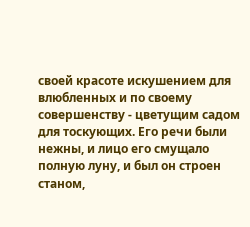своей красоте искушением для влюбленных и по своему совершенству - цветущим садом для тоскующих. Его речи были нежны, и лицо его смущало полную луну, и был он строен станом,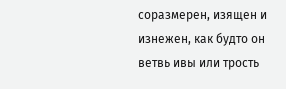соразмерен, изящен и изнежен, как будто он ветвь ивы или трость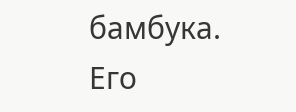бамбука. Его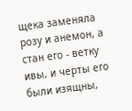щека заменяла розу и анемон, а стан его - ветку ивы, и черты его были изящны,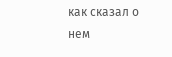как сказал о нем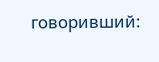говоривший: